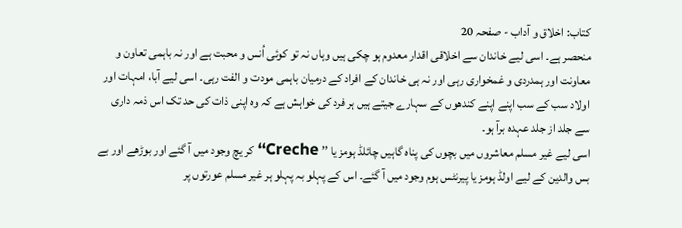کتاب: اخلاق و آداب - صفحہ 20
منحصر ہے۔ اسی لیے خاندان سے اخلاقی اقدار معدوم ہو چکی ہیں وہاں نہ تو کوئی اُنس و محبت ہے اور نہ باہمی تعاون و معاونت اور ہمدردی و غمخواری رہی اور نہ ہی خاندان کے افراد کے درمیان باہمی مودت و الفت رہی۔ اسی لیے آبا، امہات اور اولاد سب کے سب اپنے اپنے کندھوں کے سہارے جیتے ہیں ہر فرد کی خواہش ہے کہ وہ اپنی ذات کی حد تک اس ذمہ داری سے جلد از جلد عہدہ برآ ہو۔
اسی لیے غیر مسلم معاشروں میں بچوں کی پناہ گاہیں چائلڈ ہومز یا ’’ Creche‘‘ کر یچ وجود میں آ گئے اور بوڑھے اور بے بس والدین کے لیے اولڈ ہومز یا پیرنٹس ہوم وجود میں آ گئے۔ اس کے پہلو بہ پہلو ہر غیر مسلم عورتوں پر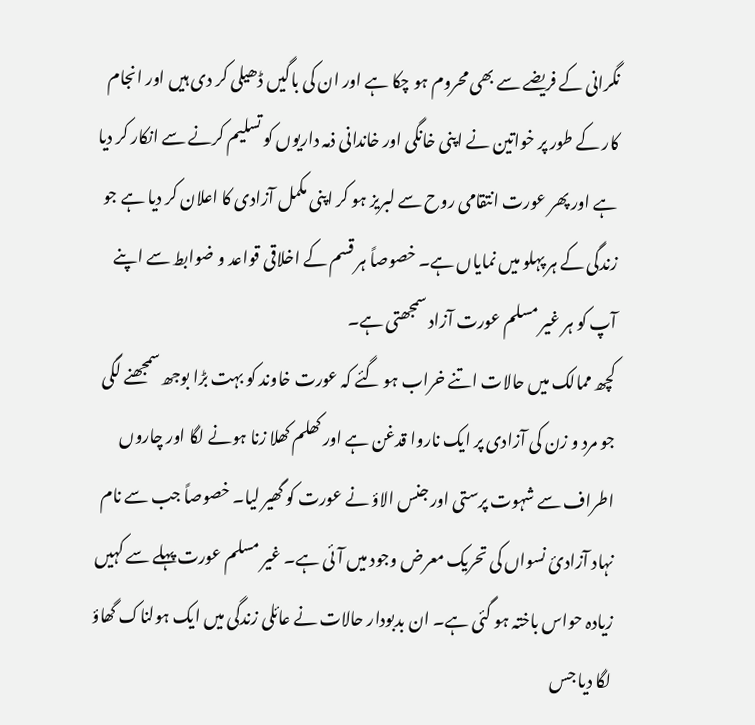نگرانی کے فریضے سے بھی محروم ہو چکا ہے اور ان کی باگیں ڈھیلی کر دی ہیں اور انجام کار کے طور پر خواتین نے اپنی خانگی اور خاندانی ذمہ داریوں کو تسلیم کرنے سے انکار کر دیا ہے اور پھر عورت انتقامی روح سے لبریز ہو کر اپنی مکمل آزادی کا اعلان کر دیا ہے جو زندگی کے ہر پہلو میں نمایاں ہے۔ خصوصاً ہر قسم کے اخلاقی قواعد و ضوابط سے اپنے آپ کو ہر غیر مسلم عورت آزاد سمجھتی ہے۔
کچھ ممالک میں حالات اتنے خراب ہو گئے کہ عورت خاوند کو بہت بڑا بوجھ سمجھنے لگی جو مرد و زن کی آزادی پر ایک ناروا قدغن ہے اور کھلم کھلا زنا ہونے لگا اور چاروں اطراف سے شہوت پرستی اور جنس الاؤ نے عورت کو گھیر لیا۔ خصوصاً جب سے نام نہاد آزادیٔ نسواں کی تحریک معرض وجود میں آئی ہے۔ غیر مسلم عورت پہلے سے کہیں زیادہ حواس باختہ ہو گئی ہے۔ ان بدبودار حالات نے عائلی زندگی میں ایک ہولناک گھاؤ لگا دیا جس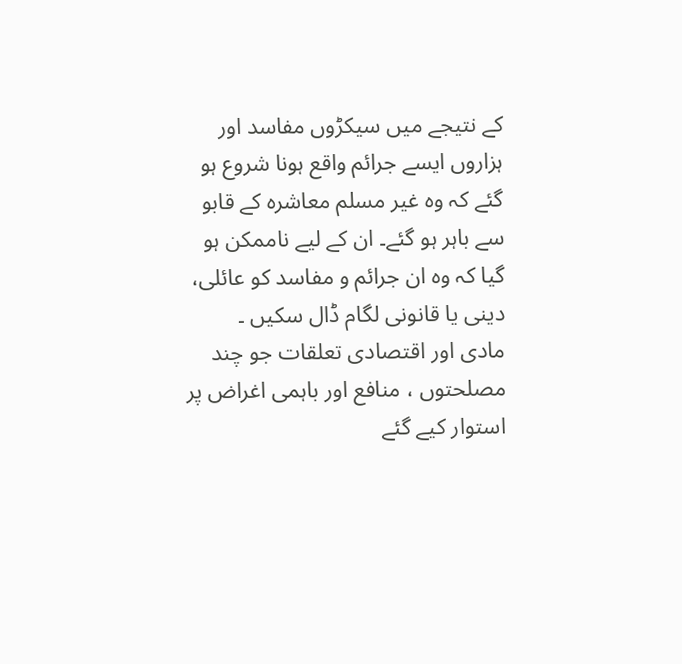کے نتیجے میں سیکڑوں مفاسد اور ہزاروں ایسے جرائم واقع ہونا شروع ہو گئے کہ وہ غیر مسلم معاشرہ کے قابو سے باہر ہو گئے۔ ان کے لیے ناممکن ہو گیا کہ وہ ان جرائم و مفاسد کو عائلی، دینی یا قانونی لگام ڈال سکیں ۔
مادی اور اقتصادی تعلقات جو چند مصلحتوں ، منافع اور باہمی اغراض پر استوار کیے گئے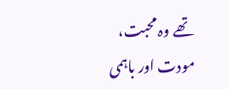تھے وہ محبت، مودت اور باہمی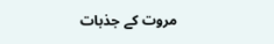مروت کے جذبات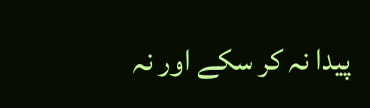پیدا نہ کر سکے اور نہ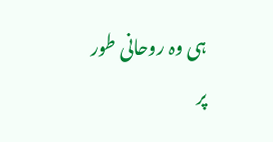ہی وہ روحانی طور پر